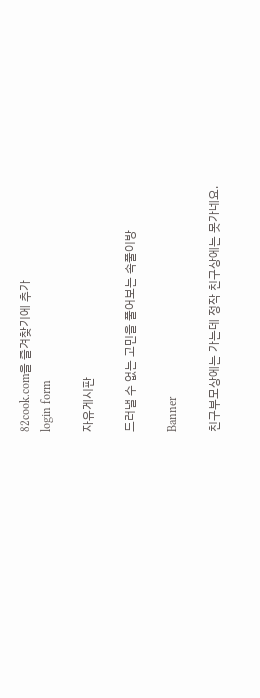82cook.com을 즐겨찾기에 추가
login form

자유게시판

드러낼 수 없는 고민을 풀어보는 속풀이방

Banner

친구부모상에는 가는데 정작 친구상에는 못가네요.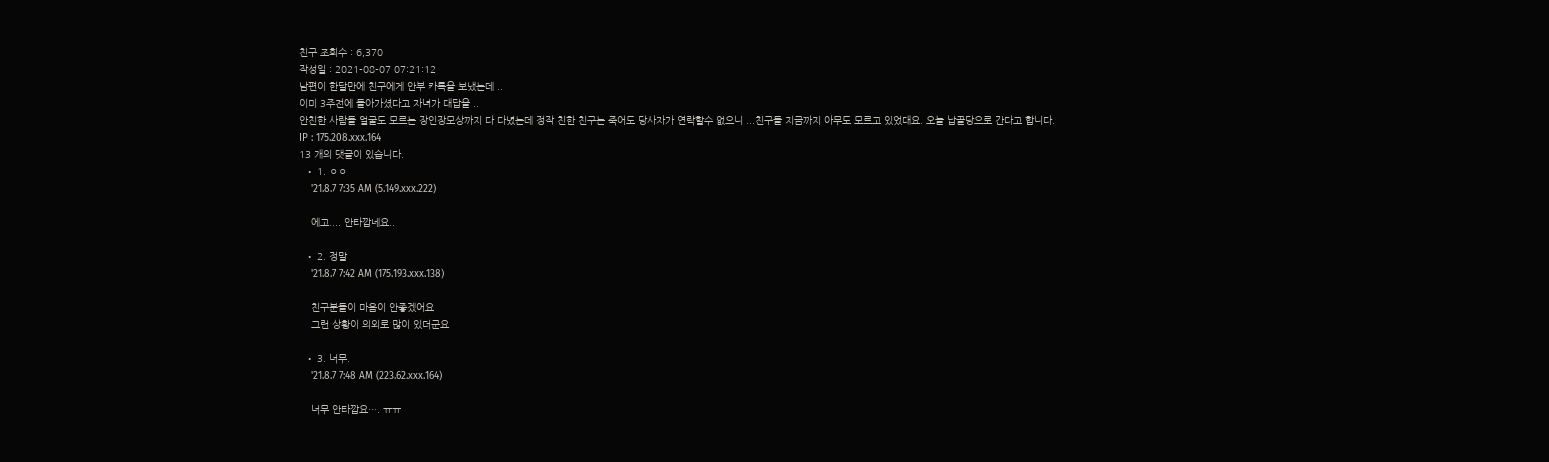친구 조회수 : 6,370
작성일 : 2021-08-07 07:21:12
남편이 한달만에 친구에게 안부 카톡을 보냈는데 ..
이미 3주전에 돌아가셨다고 자녀가 대답을 ..
안친한 사람들 얼굴도 모르는 장인장모상까지 다 다녔는데 정작 친한 친구는 죽어도 당사자가 연락할수 없으니 ...친구들 지금까지 아무도 모르고 있었대요. 오늘 납골당으로 간다고 합니다.
IP : 175.208.xxx.164
13 개의 댓글이 있습니다.
  • 1. ㅇㅇ
    '21.8.7 7:35 AM (5.149.xxx.222)

    에고.... 안타깝네요..

  • 2. 정말
    '21.8.7 7:42 AM (175.193.xxx.138)

    친구분들이 마음이 안좋겠어요
    그런 상황이 의외로 많이 있더군요

  • 3. 너무.
    '21.8.7 7:48 AM (223.62.xxx.164)

    너무 안타깝요…. ㅠㅠ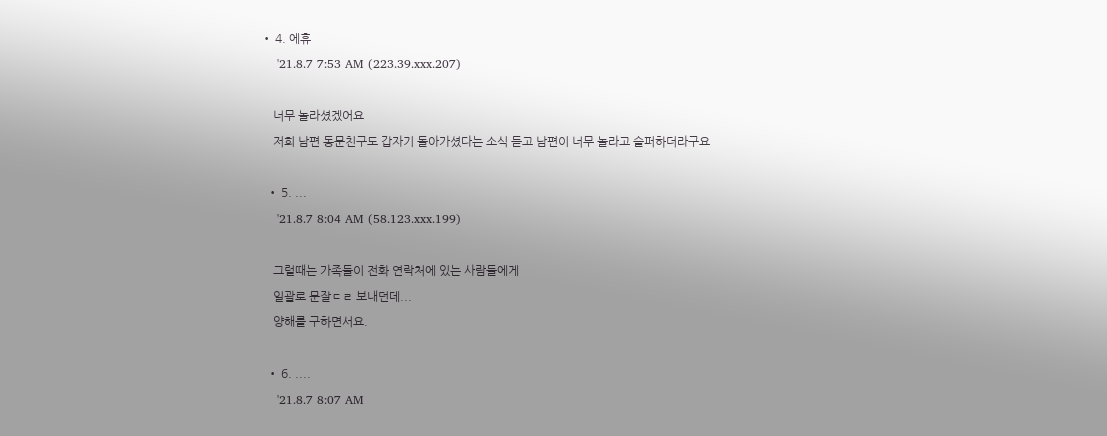• 4. 에휴
    '21.8.7 7:53 AM (223.39.xxx.207)

    너무 놀라셨겠어요
    저희 남편 동문친구도 갑자기 돌아가셨다는 소식 듣고 남편이 너무 놀라고 슬퍼하더라구요

  • 5. ...
    '21.8.7 8:04 AM (58.123.xxx.199)

    그럴때는 가족들이 전화 연락처에 있는 사람들에게
    일괄로 문잘ㄷㄹ 보내던데...
    양해를 구하면서요.

  • 6. ....
    '21.8.7 8:07 AM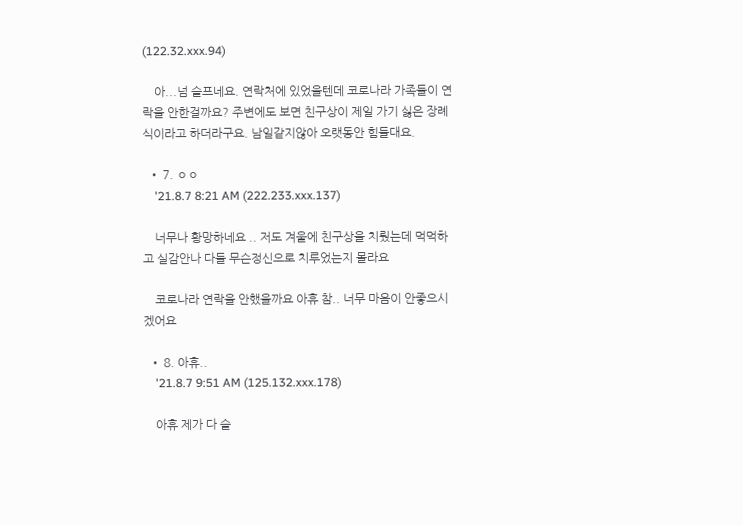(122.32.xxx.94)

    아...넘 슬프네요. 연락처에 있었을텐데 코로나라 가족들이 연락을 안한걸까요? 주변에도 보면 친구상이 제일 가기 싫은 장례식이라고 하더라구요. 남일같지않아 오랫동안 힘들대요.

  • 7. ㅇㅇ
    '21.8.7 8:21 AM (222.233.xxx.137)

    너무나 황망하네요 .. 저도 겨울에 친구상을 치뤘는데 먹먹하고 실감안나 다들 무슨정신으로 치루었는지 몰라요

    코로나라 연락을 안했을까요 아휴 참.. 너무 마음이 안좋으시겠어요

  • 8. 아휴..
    '21.8.7 9:51 AM (125.132.xxx.178)

    아휴 제가 다 슬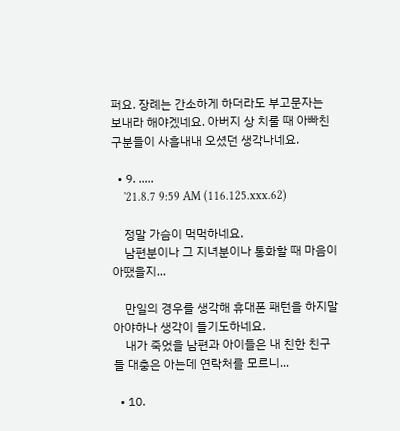퍼요. 장례는 간소하게 하더라도 부고문자는 보내라 해야겠네요. 아버지 상 치룰 때 아빠친구분들이 사흘내내 오셨던 생각나네요.

  • 9. .....
    '21.8.7 9:59 AM (116.125.xxx.62)

    정말 가슴이 먹먹하네요.
    남편분이나 그 지녀분이나 통화할 때 마음이 아땠을지...

    만일의 경우를 생각해 휴대폰 패턴을 하지말아야하나 생각이 들기도하네요.
    내가 죽었을 남편과 아이들은 내 친한 친구들 대충은 아는데 연락처를 모르니...

  • 10.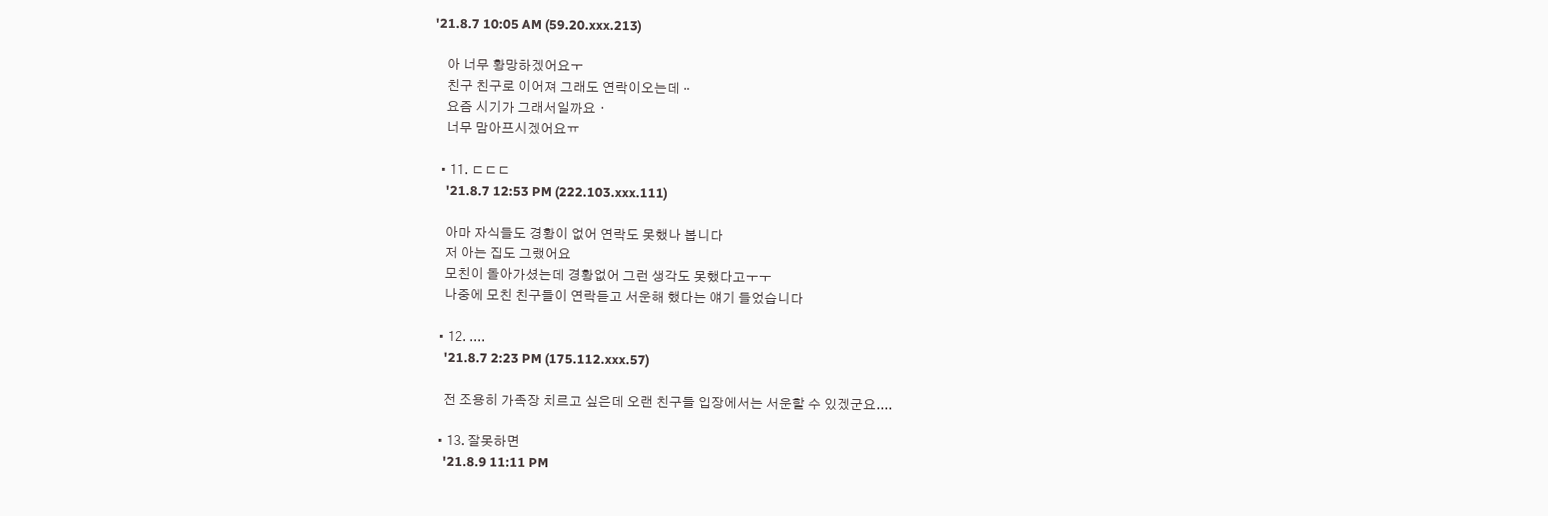'21.8.7 10:05 AM (59.20.xxx.213)

    아 너무 황망하겠어요ㅜ
    친구 친구로 이어져 그래도 연락이오는데ᆢ
    요즘 시기가 그래서일까요ㆍ
    너무 맘아프시겠어요ㅠ

  • 11. ㄷㄷㄷ
    '21.8.7 12:53 PM (222.103.xxx.111)

    아마 자식들도 경황이 없어 연락도 못했나 봅니다
    저 아는 집도 그랬어요
    모친이 돌아가셨는데 경황없어 그런 생각도 못했다고ㅜㅜ
    나중에 모친 친구들이 연락듣고 서운해 했다는 얘기 들었습니다

  • 12. ....
    '21.8.7 2:23 PM (175.112.xxx.57)

    전 조용히 가족장 치르고 싶은데 오랜 친구들 입장에서는 서운할 수 있겠군요....

  • 13. 잘못하면
    '21.8.9 11:11 PM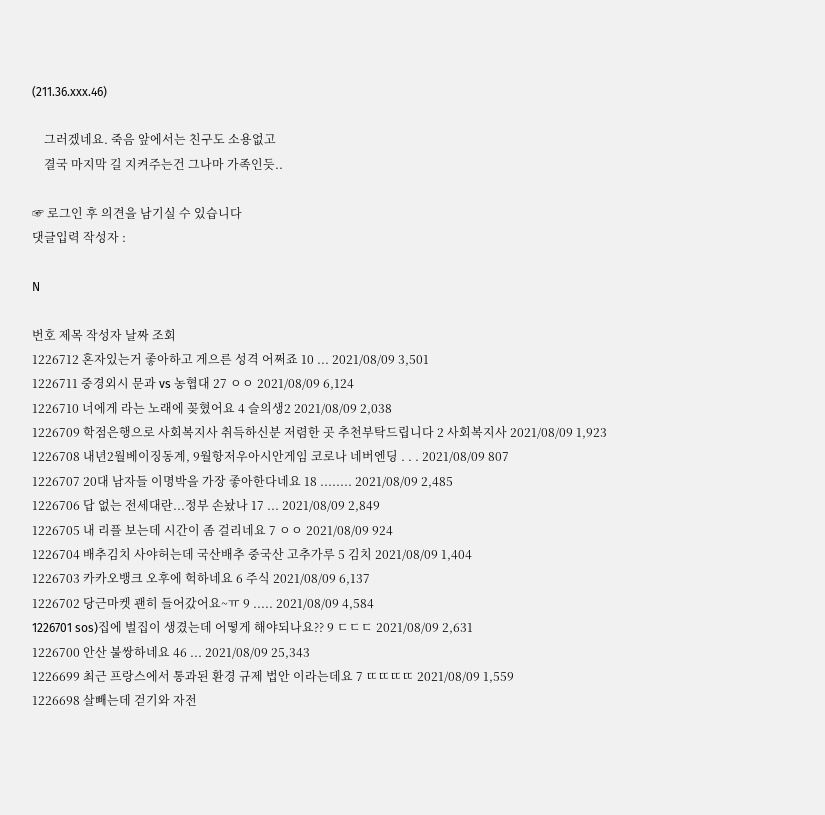(211.36.xxx.46)

    그러겠네요. 죽음 앞에서는 친구도 소용없고
    결국 마지막 길 지켜주는건 그나마 가족인듯..

☞ 로그인 후 의견을 남기실 수 있습니다
댓글입력 작성자 :

N

번호 제목 작성자 날짜 조회
1226712 혼자있는거 좋아하고 게으른 성격 어쩌죠 10 ... 2021/08/09 3,501
1226711 중경외시 문과 vs 농협대 27 ㅇㅇ 2021/08/09 6,124
1226710 너에게 라는 노래에 꽂혔어요 4 슬의생2 2021/08/09 2,038
1226709 학점은행으로 사회복지사 취득하신분 저렴한 곳 추천부탁드립니다 2 사회복지사 2021/08/09 1,923
1226708 내년2월베이징동계, 9월항저우아시안게임 코로나 네버엔딩 . . . 2021/08/09 807
1226707 20대 남자들 이명박을 가장 좋아한다네요 18 ........ 2021/08/09 2,485
1226706 답 없는 전세대란...정부 손놨나 17 ... 2021/08/09 2,849
1226705 내 리플 보는데 시간이 좀 걸리네요 7 ㅇㅇ 2021/08/09 924
1226704 배추김치 사야허는데 국산배추 중국산 고추가루 5 김치 2021/08/09 1,404
1226703 카카오뱅크 오후에 헉하네요 6 주식 2021/08/09 6,137
1226702 당근마켓 괜히 들어갔어요~ㅠ 9 ..... 2021/08/09 4,584
1226701 sos)집에 벌집이 생겼는데 어떻게 해야되나요?? 9 ㄷㄷㄷ 2021/08/09 2,631
1226700 안산 불쌍하네요 46 ... 2021/08/09 25,343
1226699 최근 프랑스에서 통과된 환경 규제 법안 이라는데요 7 ㄸㄸㄸㄸ 2021/08/09 1,559
1226698 살빼는데 걷기와 자전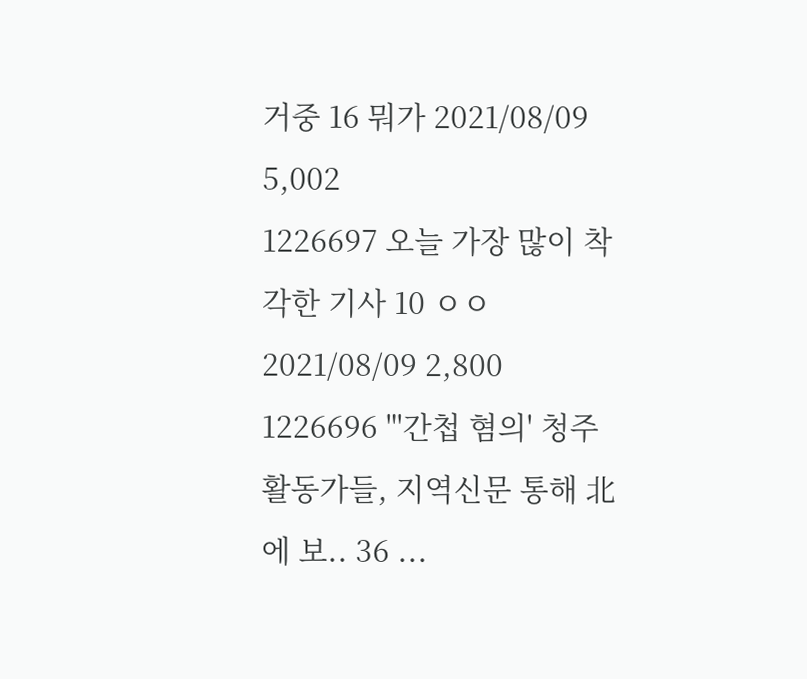거중 16 뭐가 2021/08/09 5,002
1226697 오늘 가장 많이 착각한 기사 10 ㅇㅇ 2021/08/09 2,800
1226696 "'간첩 혐의' 청주 활동가들, 지역신문 통해 北에 보.. 36 ...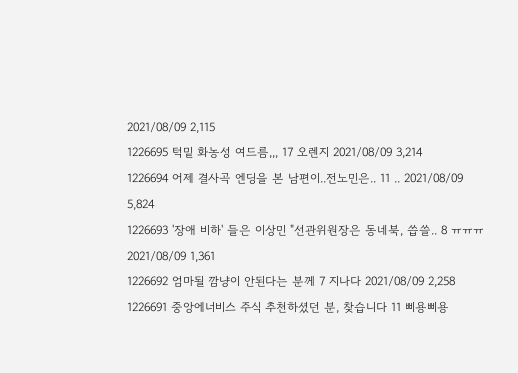2021/08/09 2,115
1226695 턱밑 화농성 여드름,,, 17 오렌지 2021/08/09 3,214
1226694 어제 결사곡 엔딩을 본 남편이..전노민은.. 11 .. 2021/08/09 5,824
1226693 '장애 비하' 들은 이상민 "선관위원장은 동네북, 씁쓸.. 8 ㅠㅠㅠ 2021/08/09 1,361
1226692 엄마될 깜냥이 안된다는 분께 7 지나다 2021/08/09 2,258
1226691 중앙에너비스 주식 추천하셨던 분, 찾습니다 11 삐용삐용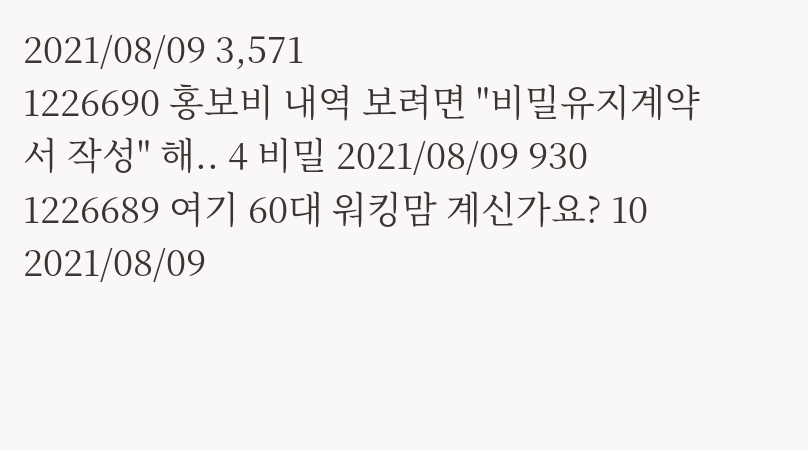2021/08/09 3,571
1226690 홍보비 내역 보려면 "비밀유지계약서 작성" 해.. 4 비밀 2021/08/09 930
1226689 여기 60대 워킹맘 계신가요? 10 2021/08/09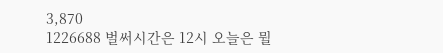3,870
1226688 벌써시간은 12시 오늘은 뭘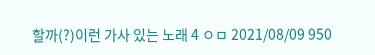할까(?)이런 가사 있는 노래 4 ㅇㅁ 2021/08/09 950